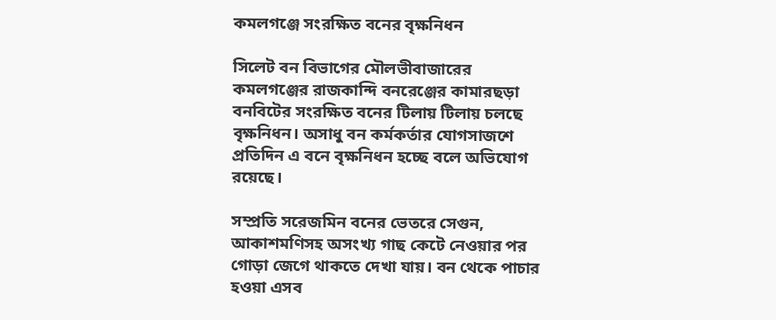কমলগঞ্জে সংরক্ষিত বনের বৃক্ষনিধন

সিলেট বন বিভাগের মৌলভীবাজারের কমলগঞ্জের রাজকান্দি বনরেঞ্জের কামারছড়া বনবিটের সংরক্ষিত বনের টিলায় টিলায় চলছে বৃক্ষনিধন। অসাধু বন কর্মকর্তার যোগসাজশে প্রতিদিন এ বনে বৃক্ষনিধন হচ্ছে বলে অভিযোগ রয়েছে।

সম্প্রতি সরেজমিন বনের ভেতরে সেগুন, আকাশমণিসহ অসংখ্য গাছ কেটে নেওয়ার পর গোড়া জেগে থাকতে দেখা যায়। বন থেকে পাচার হওয়া এসব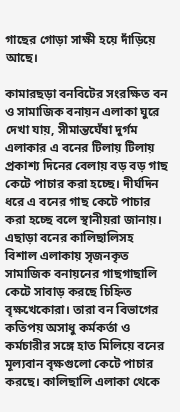গাছের গোড়া সাক্ষী হয়ে দাঁড়িয়ে আছে।

কামারছড়া বনবিটের সংরক্ষিত বন ও সামাজিক বনায়ন এলাকা ঘুরে দেখা যায়, সীমান্তঘেঁষা দুর্গম এলাকার এ বনের টিলায় টিলায় প্রকাশ্য দিনের বেলায় বড় বড় গাছ কেটে পাচার করা হচ্ছে। দীর্ঘদিন ধরে এ বনের গাছ কেটে পাচার করা হচ্ছে বলে স্থানীয়রা জানায়। এছাড়া বনের কালিছালিসহ বিশাল এলাকায় সৃজনকৃত সামাজিক বনায়নের গাছগাছালি কেটে সাবাড় করছে চিহ্নিত বৃক্ষখেকোরা। তারা বন বিভাগের কতিপয় অসাধু কর্মকর্তা ও কর্মচারীর সঙ্গে হাত মিলিয়ে বনের মূল্যবান বৃক্ষগুলো কেটে পাচার করছে। কালিছালি এলাকা থেকে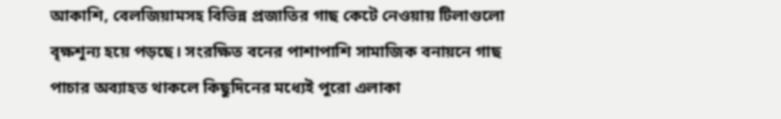আকাশি, বেলজিয়ামসহ বিভিন্ন প্রজাতির গাছ কেটে নেওয়ায় টিলাগুলো বৃক্ষশূন্য হয়ে পড়ছে। সংরক্ষিত বনের পাশাপাশি সামাজিক বনায়নে গাছ পাচার অব্যাহত থাকলে কিছুদিনের মধ্যেই পুরো এলাকা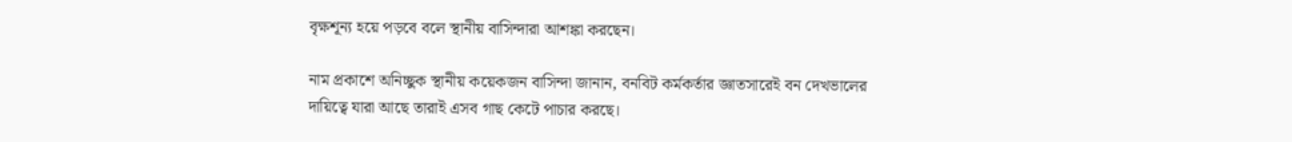বৃক্ষশূন্য হয়ে পড়বে বলে স্থানীয় বাসিন্দারা আশঙ্কা করছেন।

নাম প্রকাশে অনিচ্ছুক স্থানীয় কয়েকজন বাসিন্দা জানান, বনবিট কর্মকর্তার জ্ঞাতসারেই বন দেখভালের দায়িত্বে যারা আছে তারাই এসব গাছ কেটে পাচার করছে।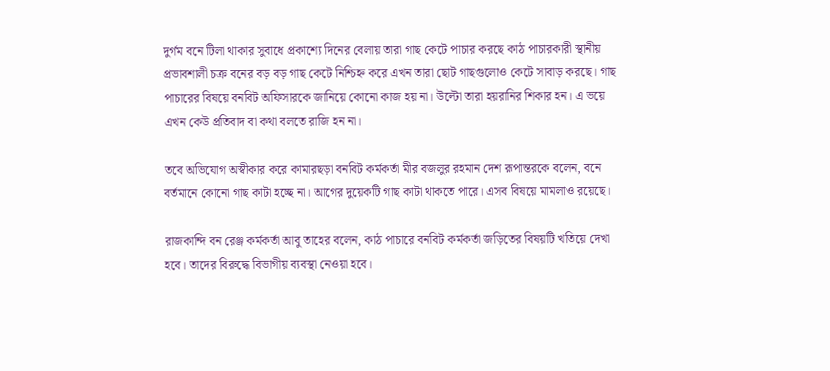দুর্গম বনে টিলা থাকার সুবাধে প্রকাশ্যে দিনের বেলায় তারা গাছ কেটে পাচার করছে কাঠ পাচারকারী স্থানীয় প্রভাবশালী চক্র বনের বড় বড় গাছ কেটে নিশ্চিহ্ন করে এখন তারা ছোট গাছগুলোও কেটে সাবাড় করছে। গাছ পাচারের বিষয়ে বনবিট অফিসারকে জানিয়ে কোনো কাজ হয় না। উল্টো তারা হয়রানির শিকার হন। এ ভয়ে এখন কেউ প্রতিবাদ বা কথা বলতে রাজি হন না।

তবে অভিযোগ অস্বীকার করে কামারছড়া বনবিট কর্মকর্তা মীর বজলুর রহমান দেশ রূপান্তরকে বলেন, বনে বর্তমানে কোনো গাছ কাটা হচ্ছে না। আগের দুয়েকটি গাছ কাটা থাকতে পারে। এসব বিষয়ে মামলাও রয়েছে।

রাজকান্দি বন রেঞ্জ কর্মকর্তা আবু তাহের বলেন, কাঠ পাচারে বনবিট কর্মকর্তা জড়িতের বিষয়টি খতিয়ে দেখা হবে। তাদের বিরুদ্ধে বিভাগীয় ব্যবস্থা নেওয়া হবে।